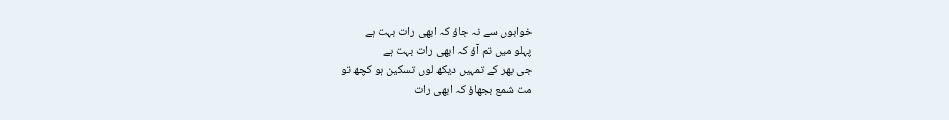خوابوں سے نہ جاؤ کہ ابھی رات بہت ہے
پہلو میں تم آؤ کہ ابھی رات بہت ہے
جی بھر کے تمہیں دیکھ لوں تسکین ہو کچھ تو
مت شمع بجھاؤ کہ ابھی رات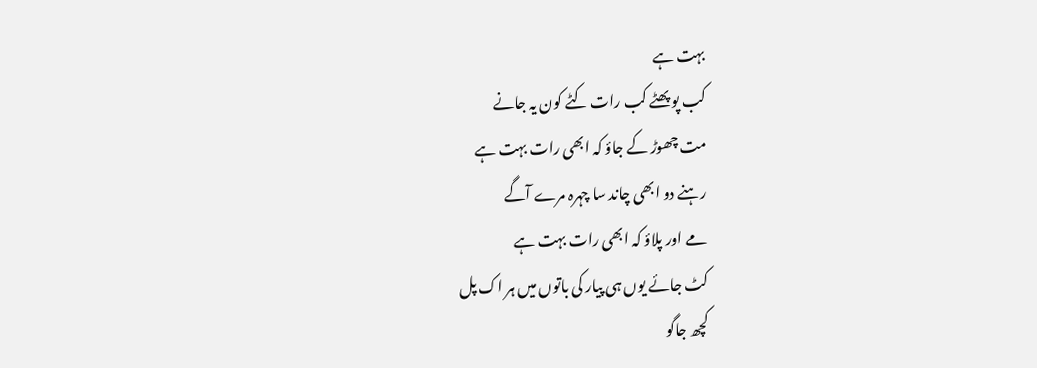بہت ہے
کب پو پھٹے کب رات کٹے کون یہ جانے
مت چھوڑ کے جاؤ کہ ابھی رات بہت ہے
رہنے دو ابھی چاند سا چہرہ مرے آگے
مے اور پلاؤ کہ ابھی رات بہت ہے
کٹ جائے یوں ہی پیار کی باتوں میں ہر اک پل
کچھ جاگو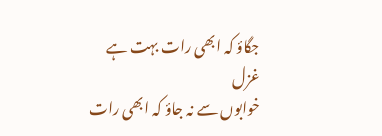جگاؤ کہ ابھی رات بہت ہے
غزل
خوابوں سے نہ جاؤ کہ ابھی رات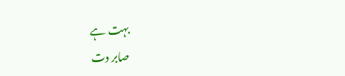بہت ہے
صابر دت